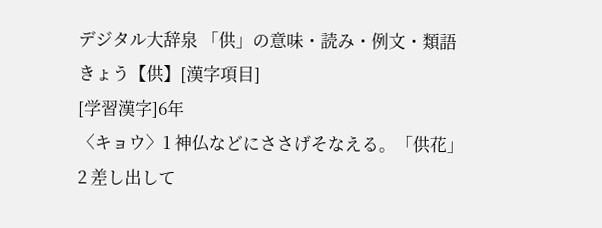デジタル大辞泉 「供」の意味・読み・例文・類語
きょう【供】[漢字項目]
[学習漢字]6年
〈キョウ〉1 神仏などにささげそなえる。「供花」
2 差し出して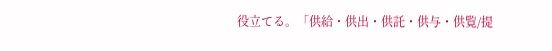役立てる。「供給・供出・供託・供与・供覧/提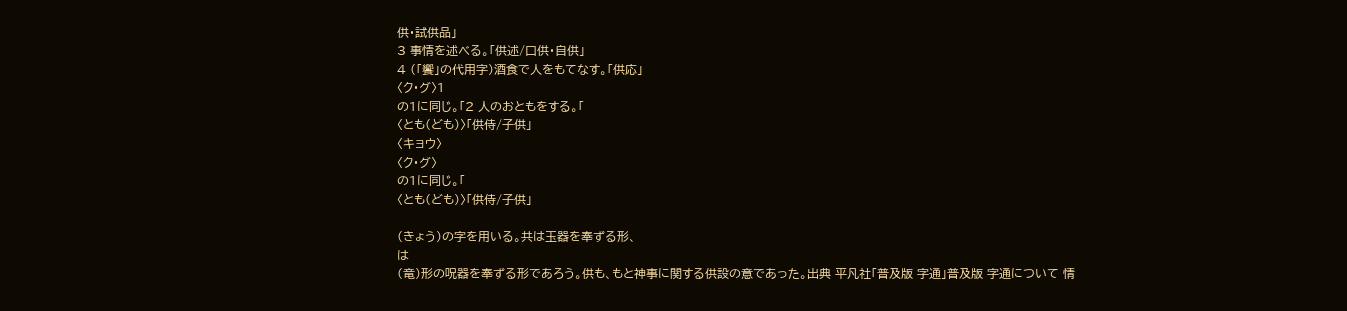供・試供品」
3 事情を述べる。「供述/口供・自供」
4 (「饗」の代用字)酒食で人をもてなす。「供応」
〈ク・グ〉1
の1に同じ。「2 人のおともをする。「
〈とも(ども)〉「供侍/子供」
〈キョウ〉
〈ク・グ〉
の1に同じ。「
〈とも(ども)〉「供侍/子供」

(きょう)の字を用いる。共は玉器を奉ずる形、
は
(竜)形の呪器を奉ずる形であろう。供も、もと神事に関する供設の意であった。出典 平凡社「普及版 字通」普及版 字通について 情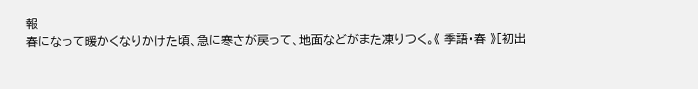報
春になって暖かくなりかけた頃、急に寒さが戻って、地面などがまた凍りつく。《 季語・春 》[初出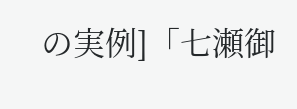の実例]「七瀬御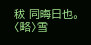秡 同晦日也。〈略〉雪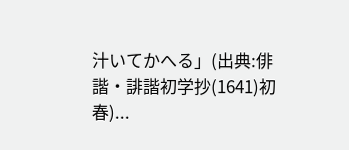汁いてかへる」(出典:俳諧・誹諧初学抄(1641)初春)...